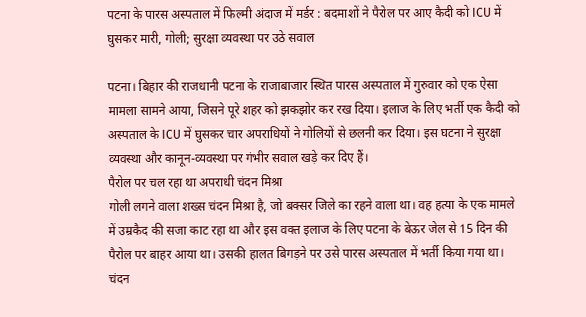पटना के पारस अस्पताल में फिल्मी अंदाज में मर्डर : बदमाशों ने पैरोल पर आए कैदी को ICU में घुसकर मारी, गोली; सुरक्षा व्यवस्था पर उठे सवाल

पटना। बिहार की राजधानी पटना के राजाबाजार स्थित पारस अस्पताल में गुरुवार को एक ऐसा मामला सामने आया, जिसने पूरे शहर को झकझोर कर रख दिया। इलाज के लिए भर्ती एक कैदी को अस्पताल के ICU में घुसकर चार अपराधियों ने गोलियों से छलनी कर दिया। इस घटना ने सुरक्षा व्यवस्था और कानून-व्यवस्था पर गंभीर सवाल खड़े कर दिए हैं।
पैरोल पर चल रहा था अपराधी चंदन मिश्रा
गोली लगने वाला शख्स चंदन मिश्रा है, जो बक्सर जिले का रहने वाला था। वह हत्या के एक मामले में उम्रकैद की सजा काट रहा था और इस वक्त इलाज के लिए पटना के बेऊर जेल से 15 दिन की पैरोल पर बाहर आया था। उसकी हालत बिगड़ने पर उसे पारस अस्पताल में भर्ती किया गया था।
चंदन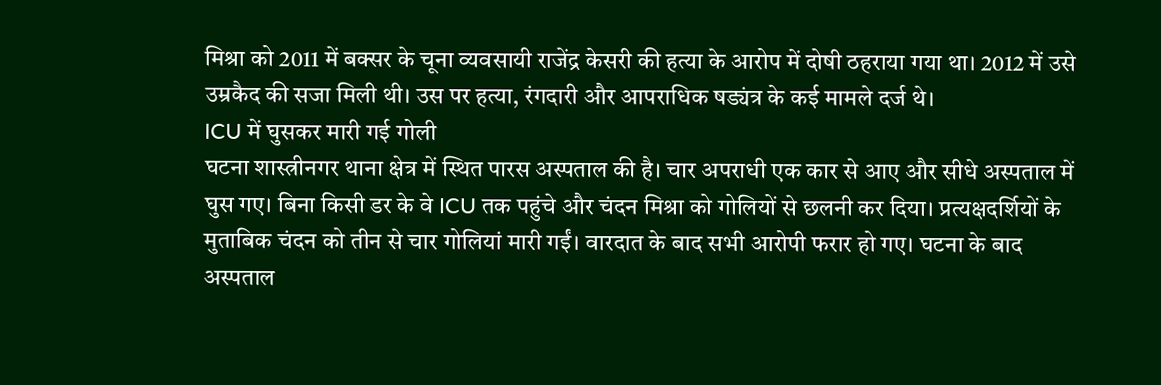मिश्रा को 2011 में बक्सर के चूना व्यवसायी राजेंद्र केसरी की हत्या के आरोप में दोषी ठहराया गया था। 2012 में उसे उम्रकैद की सजा मिली थी। उस पर हत्या, रंगदारी और आपराधिक षड्यंत्र के कई मामले दर्ज थे।
ICU में घुसकर मारी गई गोली
घटना शास्त्रीनगर थाना क्षेत्र में स्थित पारस अस्पताल की है। चार अपराधी एक कार से आए और सीधे अस्पताल में घुस गए। बिना किसी डर के वे ICU तक पहुंचे और चंदन मिश्रा को गोलियों से छलनी कर दिया। प्रत्यक्षदर्शियों के मुताबिक चंदन को तीन से चार गोलियां मारी गईं। वारदात के बाद सभी आरोपी फरार हो गए। घटना के बाद अस्पताल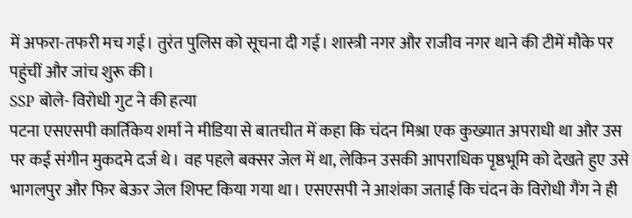में अफरा-तफरी मच गई। तुरंत पुलिस को सूचना दी गई। शास्त्री नगर और राजीव नगर थाने की टीमें मौके पर पहुंचीं और जांच शुरू की।
SSP बोले- विरोधी गुट ने की हत्या
पटना एसएसपी कार्तिकेय शर्मा ने मीडिया से बातचीत में कहा कि चंदन मिश्रा एक कुख्यात अपराधी था और उस पर कई संगीन मुकदमे दर्ज थे। वह पहले बक्सर जेल में था, लेकिन उसकी आपराधिक पृष्ठभूमि को देखते हुए उसे भागलपुर और फिर बेऊर जेल शिफ्ट किया गया था। एसएसपी ने आशंका जताई कि चंदन के विरोधी गैंग ने ही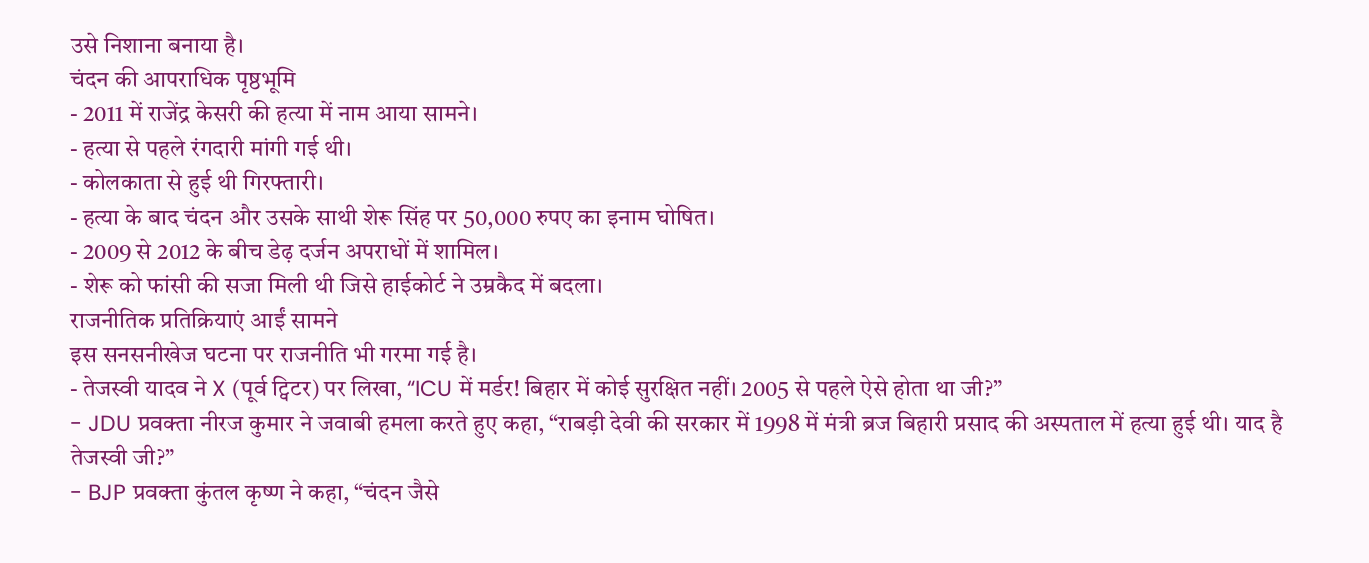उसे निशाना बनाया है।
चंदन की आपराधिक पृष्ठभूमि
- 2011 में राजेंद्र केसरी की हत्या में नाम आया सामने।
- हत्या से पहले रंगदारी मांगी गई थी।
- कोलकाता से हुई थी गिरफ्तारी।
- हत्या के बाद चंदन और उसके साथी शेरू सिंह पर 50,000 रुपए का इनाम घोषित।
- 2009 से 2012 के बीच डेढ़ दर्जन अपराधों में शामिल।
- शेरू को फांसी की सजा मिली थी जिसे हाईकोर्ट ने उम्रकैद में बदला।
राजनीतिक प्रतिक्रियाएं आईं सामने
इस सनसनीखेज घटना पर राजनीति भी गरमा गई है।
- तेजस्वी यादव ने X (पूर्व ट्विटर) पर लिखा, “ICU में मर्डर! बिहार में कोई सुरक्षित नहीं। 2005 से पहले ऐसे होता था जी?”
- JDU प्रवक्ता नीरज कुमार ने जवाबी हमला करते हुए कहा, “राबड़ी देवी की सरकार में 1998 में मंत्री ब्रज बिहारी प्रसाद की अस्पताल में हत्या हुई थी। याद है तेजस्वी जी?”
- BJP प्रवक्ता कुंतल कृष्ण ने कहा, “चंदन जैसे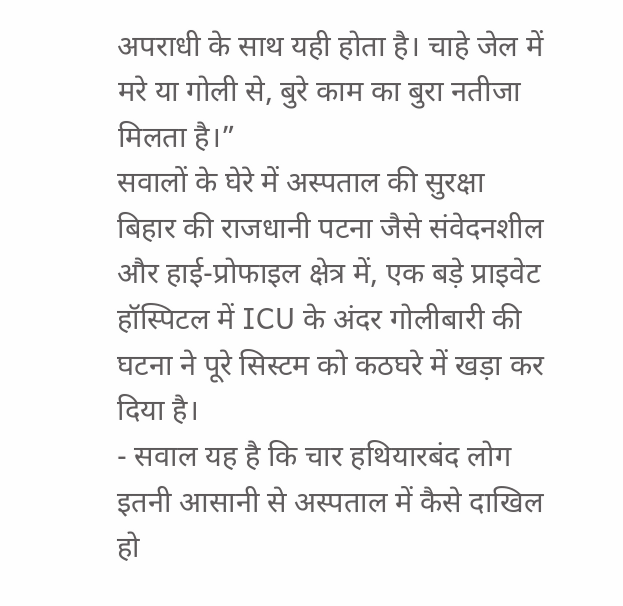अपराधी के साथ यही होता है। चाहे जेल में मरे या गोली से, बुरे काम का बुरा नतीजा मिलता है।”
सवालों के घेरे में अस्पताल की सुरक्षा
बिहार की राजधानी पटना जैसे संवेदनशील और हाई-प्रोफाइल क्षेत्र में, एक बड़े प्राइवेट हॉस्पिटल में ICU के अंदर गोलीबारी की घटना ने पूरे सिस्टम को कठघरे में खड़ा कर दिया है।
- सवाल यह है कि चार हथियारबंद लोग इतनी आसानी से अस्पताल में कैसे दाखिल हो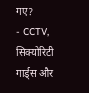गए?
- CCTV, सिक्योरिटी गार्ड्स और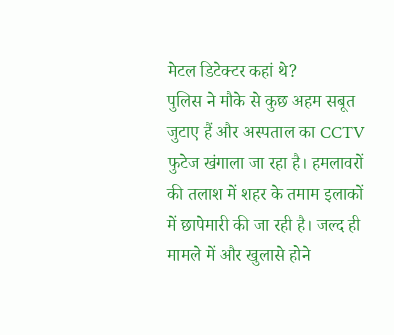मेटल डिटेक्टर कहां थे?
पुलिस ने मौके से कुछ अहम सबूत जुटाए हैं और अस्पताल का CCTV फुटेज खंगाला जा रहा है। हमलावरों की तलाश में शहर के तमाम इलाकों में छापेमारी की जा रही है। जल्द ही मामले में और खुलासे होने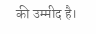की उम्मीद है।